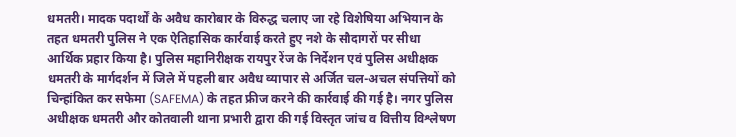धमतरी। मादक पदार्थों के अवैध कारोबार के विरुद्ध चलाए जा रहे विशेषिया अभियान के तहत धमतरी पुलिस ने एक ऐतिहासिक कार्रवाई करते हुए नशे के सौदागरों पर सीधा आर्थिक प्रहार किया है। पुलिस महानिरीक्षक रायपुर रेंज के निर्देशन एवं पुलिस अधीक्षक धमतरी के मार्गदर्शन में जिले में पहली बार अवैध व्यापार से अर्जित चल-अचल संपत्तियों को चिन्हांकित कर सफेमा (SAFEMA) के तहत फ्रीज करने की कार्रवाई की गई है। नगर पुलिस अधीक्षक धमतरी और कोतवाली थाना प्रभारी द्वारा की गई विस्तृत जांच व वित्तीय विश्लेषण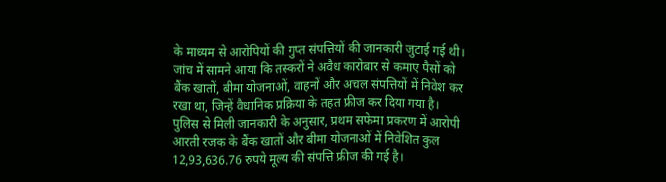के माध्यम से आरोपियों की गुप्त संपत्तियों की जानकारी जुटाई गई थी। जांच में सामने आया कि तस्करों ने अवैध कारोबार से कमाए पैसों को बैंक खातों, बीमा योजनाओं, वाहनों और अचल संपत्तियों में निवेश कर रखा था, जिन्हें वैधानिक प्रक्रिया के तहत फ्रीज कर दिया गया है।
पुलिस से मिली जानकारी के अनुसार, प्रथम सफेमा प्रकरण में आरोपी आरती रजक के बैंक खातों और बीमा योजनाओं में निवेशित कुल 12,93,636.76 रुपये मूल्य की संपत्ति फ्रीज की गई है।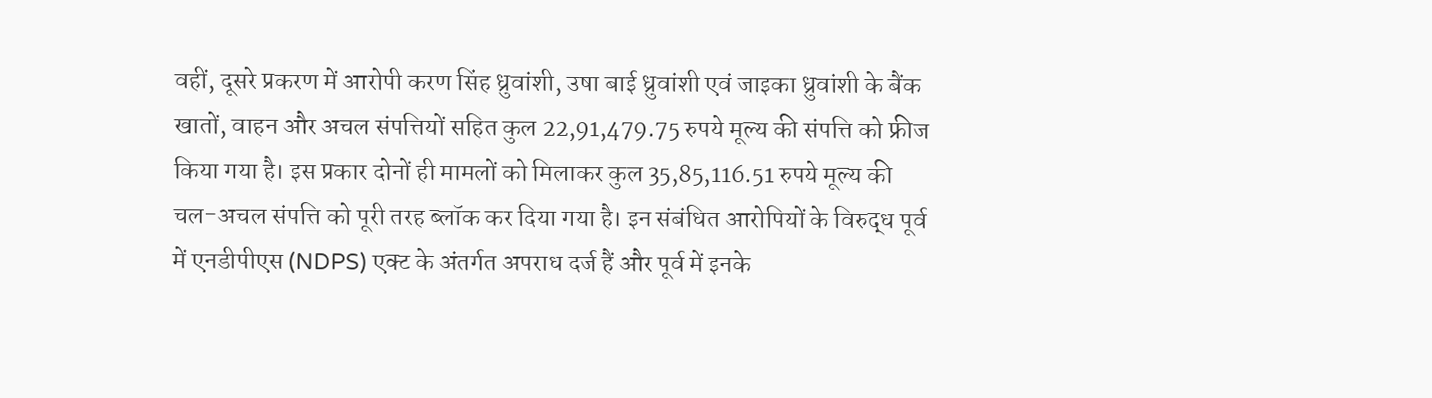वहीं, दूसरे प्रकरण में आरोपी करण सिंह ध्रुवांशी, उषा बाई ध्रुवांशी एवं जाइका ध्रुवांशी के बैंक खातों, वाहन और अचल संपत्तियों सहित कुल 22,91,479.75 रुपये मूल्य की संपत्ति को फ्रीज किया गया है। इस प्रकार दोनों ही मामलों को मिलाकर कुल 35,85,116.51 रुपये मूल्य की चल-अचल संपत्ति को पूरी तरह ब्लॉक कर दिया गया है। इन संबंधित आरोपियों के विरुद्ध पूर्व में एनडीपीएस (NDPS) एक्ट के अंतर्गत अपराध दर्ज हैं और पूर्व में इनके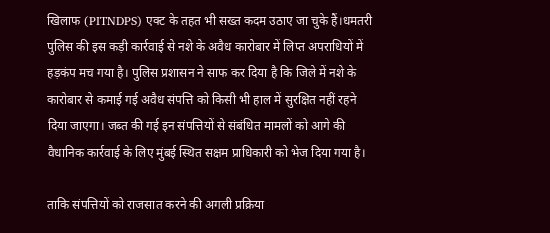खिलाफ (PITNDPS) एक्ट के तहत भी सख्त कदम उठाए जा चुके हैं।धमतरी पुलिस की इस कड़ी कार्रवाई से नशे के अवैध कारोबार में लिप्त अपराधियों में हड़कंप मच गया है। पुलिस प्रशासन ने साफ कर दिया है कि जिले में नशे के कारोबार से कमाई गई अवैध संपत्ति को किसी भी हाल में सुरक्षित नहीं रहने दिया जाएगा। जब्त की गई इन संपत्तियों से संबंधित मामलों को आगे की वैधानिक कार्रवाई के लिए मुंबई स्थित सक्षम प्राधिकारी को भेज दिया गया है।

ताकि संपत्तियों को राजसात करने की अगली प्रक्रिया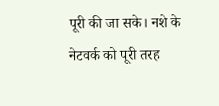पूरी की जा सके। नशे के नेटवर्क को पूरी तरह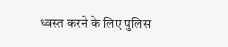ध्वस्त करने के लिए पुलिस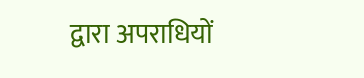द्वारा अपराधियों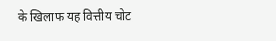के खिलाफ यह वित्तीय चोट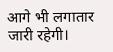आगे भी लगातार जारी रहेगी।